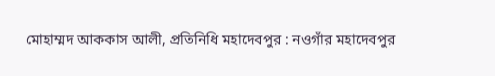মোহাম্মদ আককাস আলী, প্রতিনিধি মহাদেবপুর : নওগাঁর মহাদেবপুর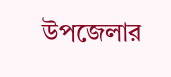উপজেলার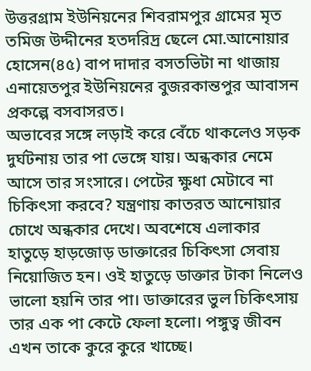উত্তরগ্রাম ইউনিয়নের শিবরামপুর গ্রামের মৃত তমিজ উদ্দীনের হতদরিদ্র ছেলে মো.আনোয়ার হোসেন(৪৫) বাপ দাদার বসতভিটা না থাজায় এনায়েতপুর ইউনিয়নের বুজরকান্তপুর আবাসন প্রকল্পে বসবাসরত।
অভাবের সঙ্গে লড়াই করে বেঁচে থাকলেও সড়ক দুর্ঘটনায় তার পা ভেঙ্গে যায়। অন্ধকার নেমে আসে তার সংসারে। পেটের ক্ষুধা মেটাবে না চিকিৎসা করবে? যন্ত্রণায় কাতরত আনোয়ার চোখে অন্ধকার দেখে। অবশেষে এলাকার হাতুড়ে হাড়জোড় ডাক্তারের চিকিৎসা সেবায় নিয়োজিত হন। ওই হাতুড়ে ডাক্তার টাকা নিলেও ভালো হয়নি তার পা। ডাক্তারের ভুল চিকিৎসায় তার এক পা কেটে ফেলা হলো। পঙ্গুত্ব জীবন এখন তাকে কুরে কুরে খাচ্ছে।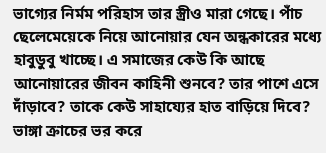ভাগ্যের নির্মম পরিহাস তার স্ত্রীও মারা গেছে। পাঁচ ছেলেমেয়েকে নিয়ে আনোয়ার যেন অন্ধকারের মধ্যে হাবুডুবু খাচ্ছে। এ সমাজের কেউ কি আছে আনোয়ারের জীবন কাহিনী শুনবে? তার পাশে এসে দাঁড়াবে? তাকে কেউ সাহায্যের হাত বাড়িয়ে দিবে? ভাঙ্গা ক্রাচের ভর করে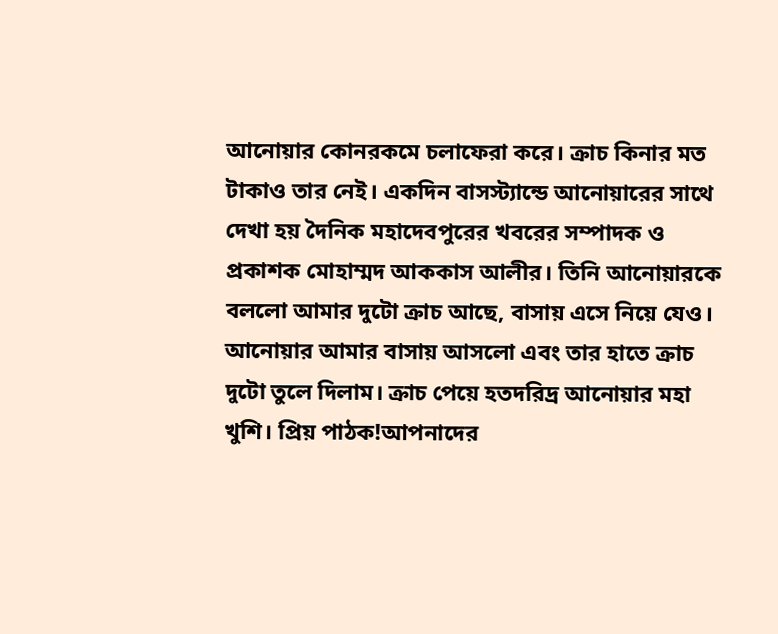আনোয়ার কোনরকমে চলাফেরা করে। ক্রাচ কিনার মত টাকাও তার নেই। একদিন বাসস্ট্যান্ডে আনোয়ারের সাথে দেখা হয় দৈনিক মহাদেবপুরের খবরের সম্পাদক ও প্রকাশক মোহাম্মদ আককাস আলীর। তিনি আনোয়ারকে বললো আমার দুটো ক্রাচ আছে, বাসায় এসে নিয়ে যেও। আনোয়ার আমার বাসায় আসলো এবং তার হাতে ক্রাচ দুটো তুলে দিলাম। ক্রাচ পেয়ে হতদরিদ্র আনোয়ার মহা খুশি। প্রিয় পাঠক!আপনাদের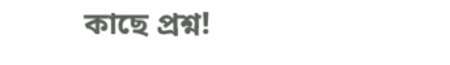কাছে প্রশ্ন!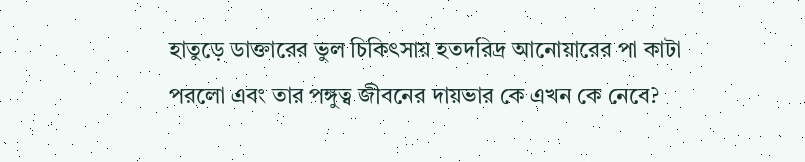হাতুড়ে ডাক্তারের ভুল চিকিৎসায় হতদরিদ্র আনোয়ারের পা কাটা পরলো এবং তার পঙ্গুত্ব জীবনের দায়ভার কে এখন কে নেবে?